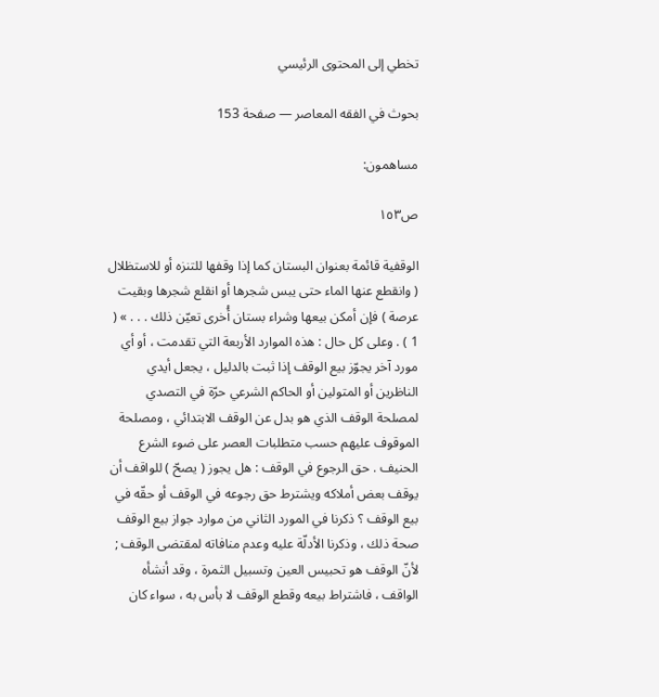تخطي إلى المحتوى الرئيسي

بحوث في الفقه المعاصر — صفحة 153

مساهمون:

ص١٥٣

الوقفية قائمة بعنوان البستان كما إذا وقفها للتنزه أو للاستظلال ( وانقطع عنها الماء حتى يبس شجرها أو انقلع شجرها وبقيت عرصة ) فإن أمكن بيعها وشراء بستان أُخرى تعيّن ذلك . . . » ( 1 ) . وعلى كل حال : هذه الموارد الأربعة التي تقدمت ، أو أي مورد آخر يجوّز بيع الوقف إذا ثبت بالدليل ، يجعل أيدي الناظرين أو المتولين أو الحاكم الشرعي حرّة في التصدي لمصلحة الوقف الذي هو بدل عن الوقف الابتدائي ، ومصلحة الموقوف عليهم حسب متطلبات العصر على ضوء الشرع الحنيف . حق الرجوع في الوقف : هل يجوز ( يصحّ ) للواقف أن يوقف بعض أملاكه ويشترط حق رجوعه في الوقف أو حقّه في بيع الوقف ؟ ذكرنا في المورد الثاني من موارد جواز بيع الوقف صحة ذلك ، وذكرنا الأدلّة عليه وعدم منافاته لمقتضى الوقف ; لأنّ الوقف هو تحبيس العين وتسبيل الثمرة ، وقد أنشأه الواقف ، فاشتراط بيعه وقطع الوقف لا بأس به ، سواء كان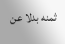ثمنه بدلا عن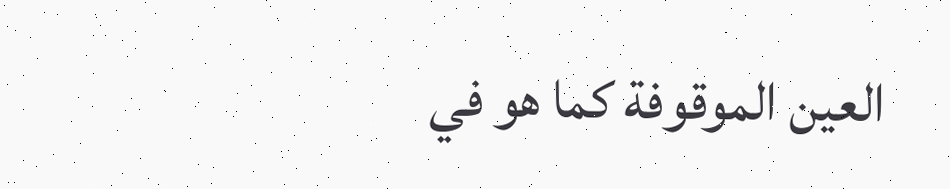العين الموقوفة كما هو في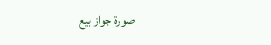صورة جواز بيع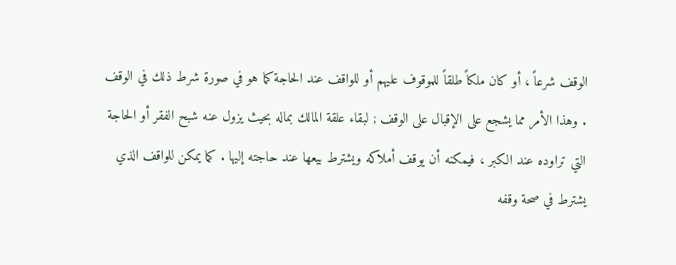الوقف شرعاً ، أو كان ملكاً طلقاً للموقوف عليهم أو للواقف عند الحاجة كما هو في صورة شرط ذلك في الوقف . وهذا الأمر مما يشجع على الإقبال على الوقف ; لبقاء علقة المالك بماله بحيث يزول عنه شبح الفقر أو الحاجة التي تراوده عند الكبر ، فيمكنه أن يوقف أملاكه ويشترط بيعها عند حاجته إليها . كما يمكن للواقف الذي يشترط في صحة وقفه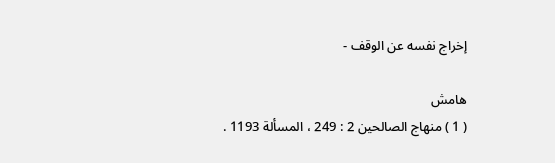إخراج نفسه عن الوقف -

هامش
( 1 ) منهاج الصالحين 2 : 249 ، المسألة 1193 .